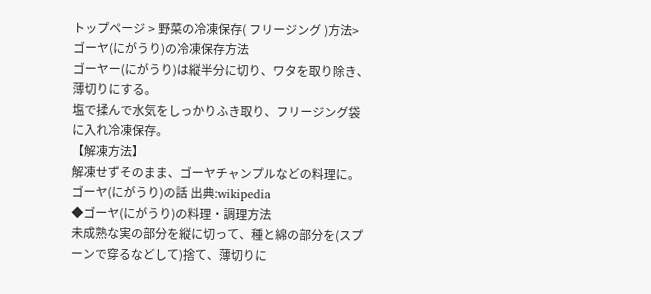トップページ > 野菜の冷凍保存( フリージング )方法> ゴーヤ(にがうり)の冷凍保存方法
ゴーヤー(にがうり)は縦半分に切り、ワタを取り除き、薄切りにする。
塩で揉んで水気をしっかりふき取り、フリージング袋に入れ冷凍保存。
【解凍方法】
解凍せずそのまま、ゴーヤチャンプルなどの料理に。
ゴーヤ(にがうり)の話 出典:wikipedia
◆ゴーヤ(にがうり)の料理・調理方法
未成熟な実の部分を縦に切って、種と綿の部分を(スプーンで穿るなどして)捨て、薄切りに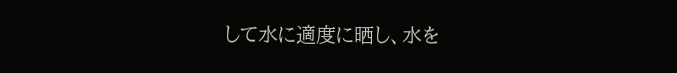して水に適度に晒し、水を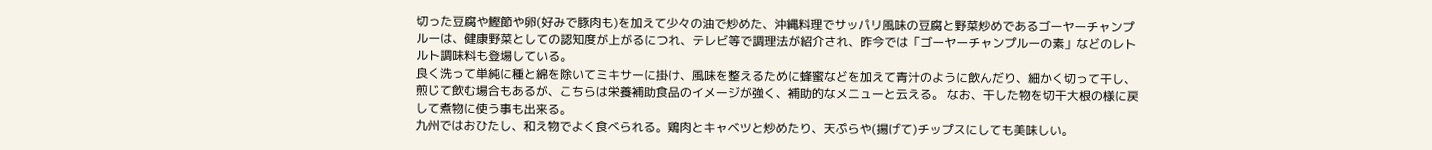切った豆腐や鰹節や卵(好みで豚肉も)を加えて少々の油で炒めた、沖縄料理でサッパリ風味の豆腐と野菜炒めであるゴーヤーチャンプルーは、健康野菜としての認知度が上がるにつれ、テレビ等で調理法が紹介され、昨今では「ゴーヤーチャンプルーの素」などのレトルト調味料も登場している。
良く洗って単純に種と綿を除いてミキサーに掛け、風味を整えるために蜂蜜などを加えて青汁のように飲んだり、細かく切って干し、煎じて飲む場合もあるが、こちらは栄養補助食品のイメージが強く、補助的なメニューと云える。 なお、干した物を切干大根の様に戻して煮物に使う事も出来る。
九州ではおひたし、和え物でよく食べられる。鶏肉とキャベツと炒めたり、天ぷらや(揚げて)チップスにしても美味しい。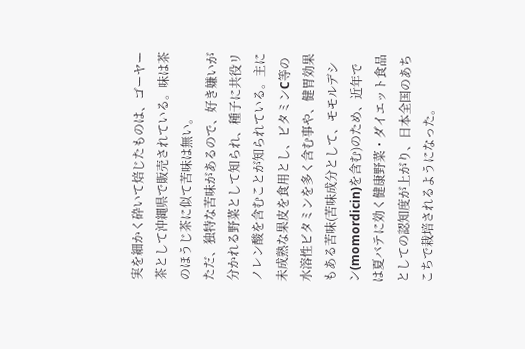実を細かく砕いて焙じたものは、ゴーヤー茶として沖縄県で販売されている。味は茶のほうじ茶に似て苦味は無い。
ただ、独特な苦味があるので、好き嫌いが分かれる野菜として知られ、種子に共役リノレン酸を含むことが知られている。主に未成熟な果皮を食用とし、ビタミンC等の水溶性ビタミンを多く含む事や、健胃効果もある苦味(苦味成分として、モモルデシン(momordicin)を含む)のため、近年では夏バテに効く健康野菜・ダイエット食品としての認知度が上がり、日本全国のあちこちで栽培されるようになった。